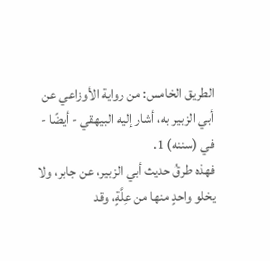الطريق الخامس: من رواية الأوزاعي عن أبي الزبير به، أشار إليه البيهقي - أيضًا - في (سننه) 1.
فهذه طرقُ حديث أبي الزبير، عن جابر، ولا يخلو واحدٍ منها من عِلَّةٍ، وقد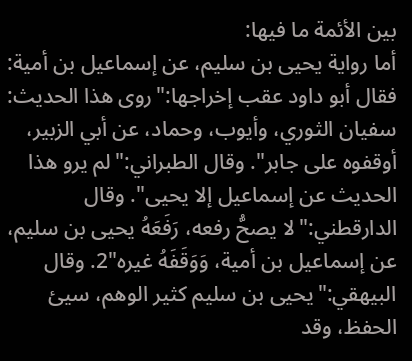بين الأئمة ما فيها:
أما رواية يحيى بن سليم، عن إسماعيل بن أمية: فقال أبو داود عقب إخراجها:"روى هذا الحديث: سفيان الثوري، وأيوب، وحماد، عن أبي الزبير، أوقفوه على جابر". وقال الطبراني:"لم يرو هذا الحديث عن إسماعيل إلا يحيى". وقال الدارقطني:"لا يصحُّ رفعه، رَفَعَهُ يحيى بن سليم، عن إسماعيل بن أمية، وَوَقَفَهُ غيره"2. وقال البيهقي:"يحيى بن سليم كثير الوهم، سيئ الحفظ، وقد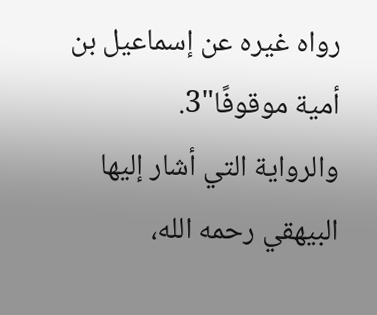رواه غيره عن إسماعيل بن أمية موقوفًا"3.
والرواية التي أشار إليها البيهقي رحمه الله،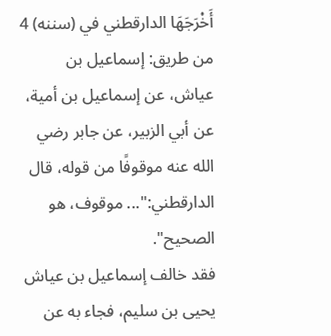أَخْرَجَهَا الدارقطني في (سننه) 4 من طريق: إسماعيل بن عياش، عن إسماعيل بن أمية، عن أبي الزبير، عن جابر رضي الله عنه موقوفًا من قوله، قال الدارقطني:"... موقوف، هو الصحيح".
فقد خالف إسماعيل بن عياش يحيى بن سليم، فجاء به عن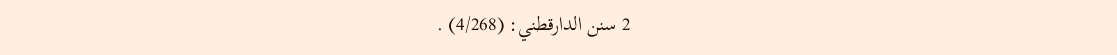2 سنن الدارقطني: (4/268) .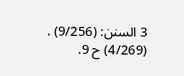3 السنن: (9/256) .
(4/269) ح 9.